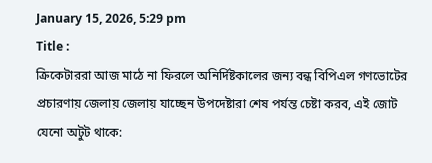January 15, 2026, 5:29 pm
Title :
ক্রিকেটাররা আজ মাঠে না ফিরলে অনির্দিষ্টকালের জন্য বন্ধ বিপিএল গণভোটের প্রচারণায় জেলায় জেলায় যাচ্ছেন উপদেষ্টারা শেষ পর্যন্ত চেষ্টা করব, এই জোট যেনো অটুট থাকে: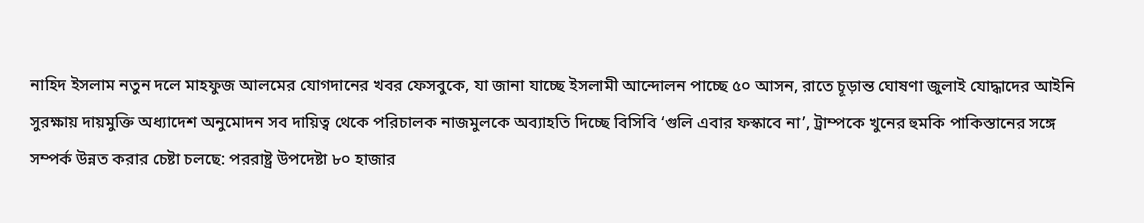নাহিদ ইসলাম নতুন দলে মাহফুজ আলমের যোগদানের খবর ফেসবুকে, যা জানা যাচ্ছে ইসলামী আন্দোলন পাচ্ছে ৫০ আসন, রাতে চূড়ান্ত ঘোষণা জুলাই যোদ্ধাদের আইনি সুরক্ষায় দায়মুক্তি অধ্যাদেশ অনুমোদন সব দায়িত্ব থেকে পরিচালক নাজমুলকে অব্যাহতি দিচ্ছে বিসিবি ‘গুলি এবার ফস্কাবে না’, ট্রাম্পকে খুনের হুমকি পাকিস্তানের সঙ্গে সম্পর্ক উন্নত করার চেষ্টা চলছে: পররাষ্ট্র উপদেষ্টা ৮০ হাজার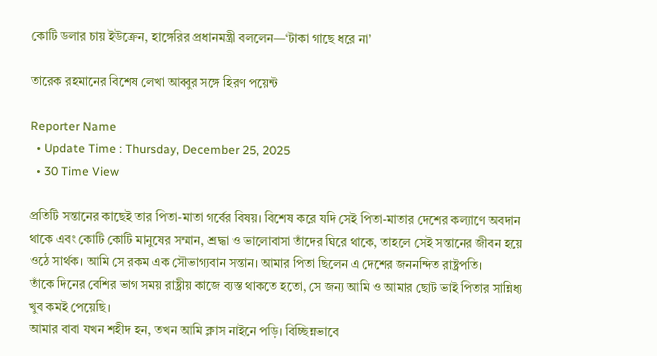কোটি ডলার চায় ইউক্রেন, হাঙ্গেরির প্রধানমন্ত্রী বললেন—‘টাকা গাছে ধরে না’

তারেক রহমানের বিশেষ লেখা আব্বুর সঙ্গে হিরণ পয়েন্ট

Reporter Name
  • Update Time : Thursday, December 25, 2025
  • 30 Time View

প্রতিটি সন্তানের কাছেই তার পিতা-মাতা গর্বের বিষয়। বিশেষ করে যদি সেই পিতা-মাতার দেশের কল্যাণে অবদান থাকে এবং কোটি কোটি মানুষের সম্মান, শ্রদ্ধা ও ভালোবাসা তাঁদের ঘিরে থাকে, তাহলে সেই সন্তানের জীবন হয়ে ওঠে সার্থক। আমি সে রকম এক সৌভাগ্যবান সন্তান। আমার পিতা ছিলেন এ দেশের জননন্দিত রাষ্ট্রপতি।
তাঁকে দিনের বেশির ভাগ সময় রাষ্ট্রীয় কাজে ব্যস্ত থাকতে হতো, সে জন্য আমি ও আমার ছোট ভাই পিতার সান্নিধ্য খুব কমই পেয়েছি।
আমার বাবা যখন শহীদ হন, তখন আমি ক্লাস নাইনে পড়ি। বিচ্ছিন্নভাবে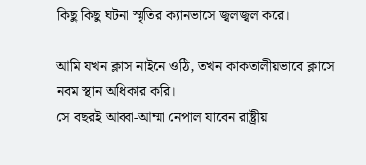কিছু কিছু ঘটনা স্মৃতির ক্যানভাসে জ্বলজ্বল করে।

আমি যখন ক্লাস নাইনে ওঠি, তখন কাকতালীয়ভাবে ক্লাসে নবম স্থান অধিকার করি।
সে বছরই আব্বা-আম্মা নেপাল যাবেন রাষ্ট্রীয়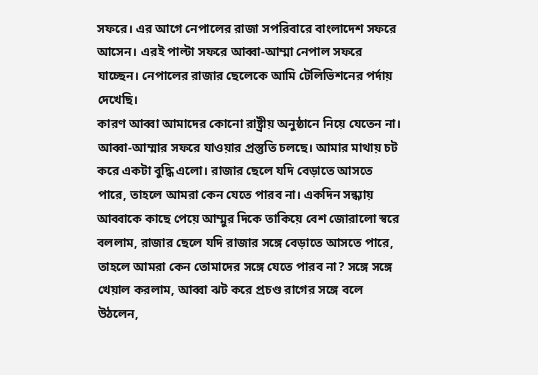সফরে। এর আগে নেপালের রাজা সপরিবারে বাংলাদেশ সফরে আসেন। এরই পাল্টা সফরে আব্বা-আম্মা নেপাল সফরে যাচ্ছেন। নেপালের রাজার ছেলেকে আমি টেলিভিশনের পর্দায় দেখেছি।
কারণ আব্বা আমাদের কোনো রাষ্ট্রীয় অনুষ্ঠানে নিয়ে যেতেন না। আব্বা-আম্মার সফরে যাওয়ার প্রস্তুতি চলছে। আমার মাথায় চট করে একটা বুদ্ধি এলো। রাজার ছেলে যদি বেড়াতে আসতে পারে, তাহলে আমরা কেন যেতে পারব না। একদিন সন্ধ্যায় আব্বাকে কাছে পেয়ে আম্মুর দিকে তাকিয়ে বেশ জোরালো স্বরে বললাম, রাজার ছেলে যদি রাজার সঙ্গে বেড়াতে আসতে পারে, তাহলে আমরা কেন তোমাদের সঙ্গে যেতে পারব না? সঙ্গে সঙ্গে খেয়াল করলাম, আব্বা ঝট করে প্রচণ্ড রাগের সঙ্গে বলে উঠলেন,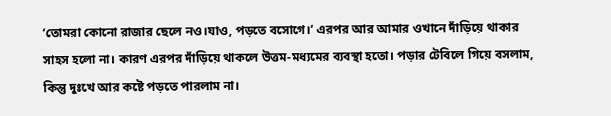‘তোমরা কোনো রাজার ছেলে নও।যাও, পড়তে বসোগে।’ এরপর আর আমার ওখানে দাঁড়িয়ে থাকার সাহস হলো না। কারণ এরপর দাঁড়িয়ে থাকলে উত্তম-মধ্যমের ব্যবস্থা হতো। পড়ার টেবিলে গিয়ে বসলাম, কিন্তু দুঃখে আর কষ্টে পড়তে পারলাম না।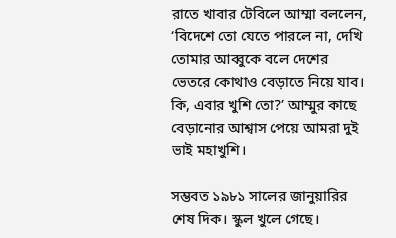রাতে খাবার টেবিলে আম্মা বললেন, ‘বিদেশে তো যেতে পারলে না, দেখি তোমার আব্বুকে বলে দেশের ভেতরে কোথাও বেড়াতে নিয়ে যাব। কি, এবার খুশি তো?’ আম্মুর কাছে বেড়ানোর আশ্বাস পেয়ে আমরা দুই ভাই মহাখুশি।

সম্ভবত ১৯৮১ সালের জানুয়ারির শেষ দিক। স্কুল খুলে গেছে।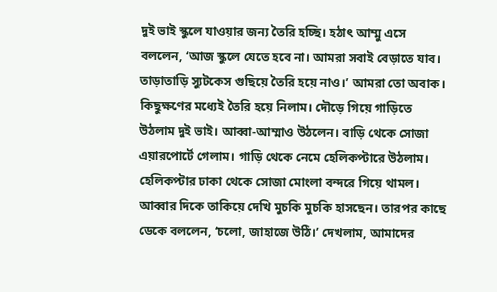দুই ভাই স্কুলে যাওয়ার জন্য তৈরি হচ্ছি। হঠাৎ আম্মু এসে বললেন, ‘আজ স্কুলে যেতে হবে না। আমরা সবাই বেড়াতে যাব। তাড়াতাড়ি স্যুটকেস গুছিয়ে তৈরি হয়ে নাও।’ আমরা তো অবাক। কিছুক্ষণের মধ্যেই তৈরি হয়ে নিলাম। দৌড়ে গিয়ে গাড়িতে উঠলাম দুই ভাই। আব্বা-আম্মাও উঠলেন। বাড়ি থেকে সোজা এয়ারপোর্টে গেলাম। গাড়ি থেকে নেমে হেলিকপ্টারে উঠলাম। হেলিকপ্টার ঢাকা থেকে সোজা মোংলা বন্দরে গিয়ে থামল। আব্বার দিকে তাকিয়ে দেখি মুচকি মুচকি হাসছেন। তারপর কাছে ডেকে বললেন, ‘চলো, জাহাজে উঠি।’ দেখলাম, আমাদের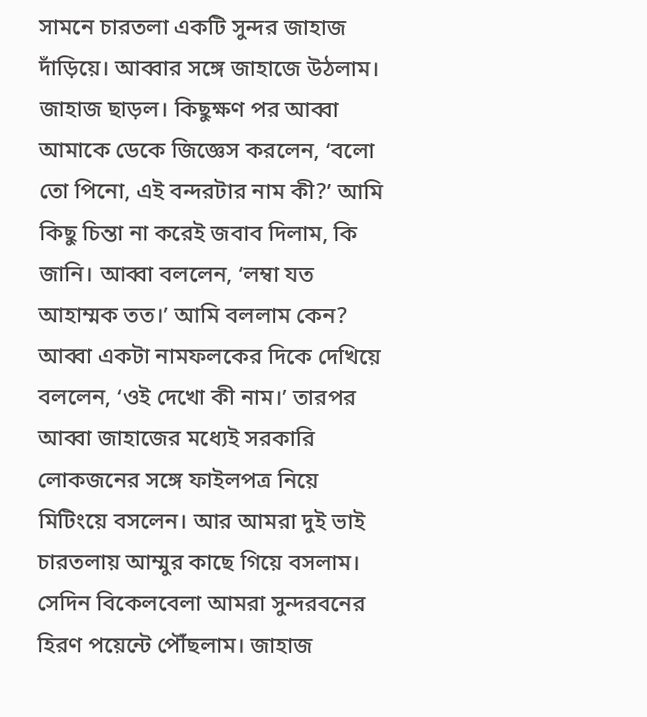সামনে চারতলা একটি সুন্দর জাহাজ দাঁড়িয়ে। আব্বার সঙ্গে জাহাজে উঠলাম। জাহাজ ছাড়ল। কিছুক্ষণ পর আব্বা আমাকে ডেকে জিজ্ঞেস করলেন, ‘বলো তো পিনো, এই বন্দরটার নাম কী?’ আমি কিছু চিন্তা না করেই জবাব দিলাম, কি জানি। আব্বা বললেন, ‘লম্বা যত আহাম্মক তত।’ আমি বললাম কেন? আব্বা একটা নামফলকের দিকে দেখিয়ে বললেন, ‘ওই দেখো কী নাম।’ তারপর আব্বা জাহাজের মধ্যেই সরকারি লোকজনের সঙ্গে ফাইলপত্র নিয়ে মিটিংয়ে বসলেন। আর আমরা দুই ভাই চারতলায় আম্মুর কাছে গিয়ে বসলাম। সেদিন বিকেলবেলা আমরা সুন্দরবনের হিরণ পয়েন্টে পৌঁছলাম। জাহাজ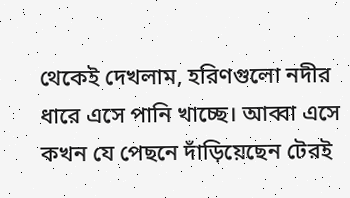থেকেই দেখলাম, হরিণগুলো নদীর ধারে এসে পানি খাচ্ছে। আব্বা এসে কখন যে পেছনে দাঁড়িয়েছেন টেরই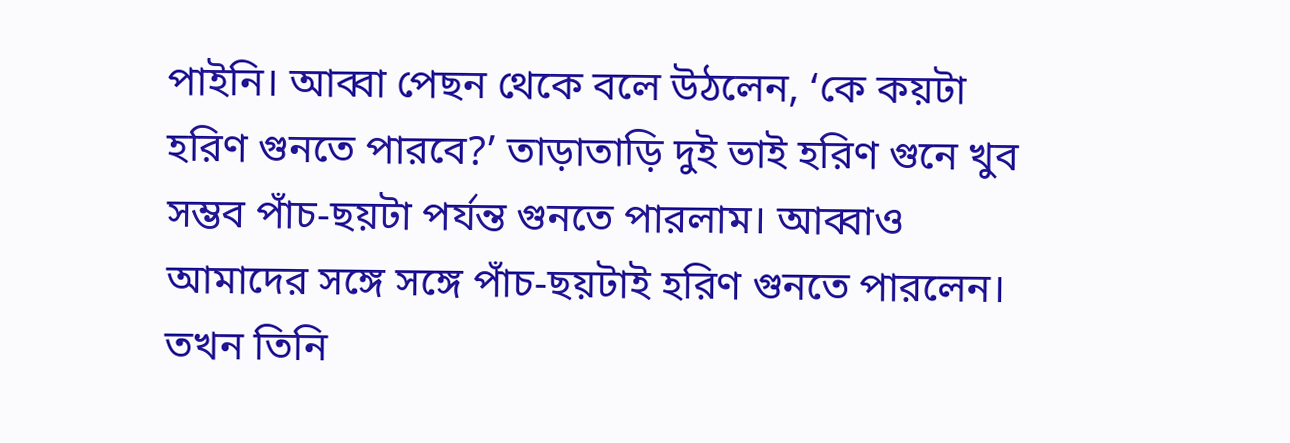পাইনি। আব্বা পেছন থেকে বলে উঠলেন, ‘কে কয়টা হরিণ গুনতে পারবে?’ তাড়াতাড়ি দুই ভাই হরিণ গুনে খুব সম্ভব পাঁচ-ছয়টা পর্যন্ত গুনতে পারলাম। আব্বাও আমাদের সঙ্গে সঙ্গে পাঁচ-ছয়টাই হরিণ গুনতে পারলেন। তখন তিনি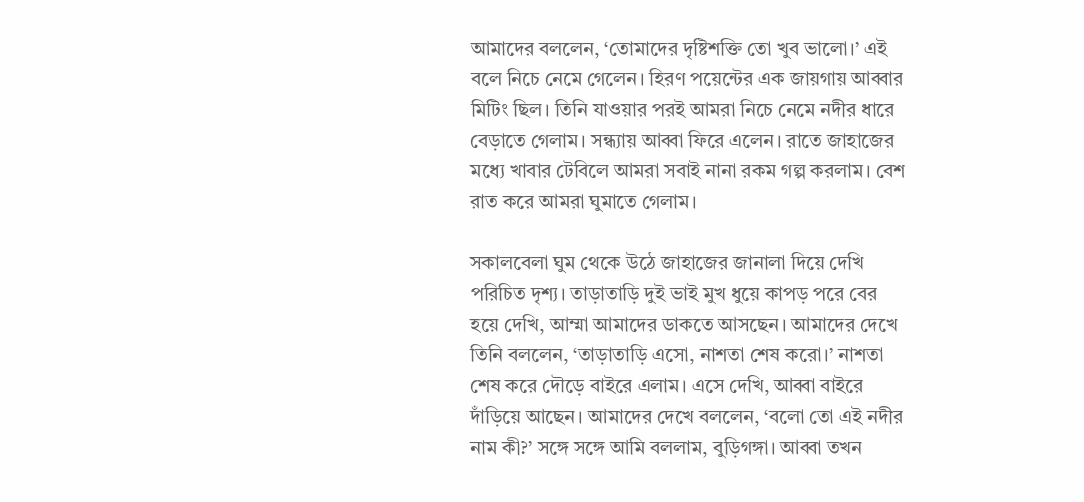আমাদের বললেন, ‘তোমাদের দৃষ্টিশক্তি তো খুব ভালো।’ এই বলে নিচে নেমে গেলেন। হিরণ পয়েন্টের এক জায়গায় আব্বার মিটিং ছিল। তিনি যাওয়ার পরই আমরা নিচে নেমে নদীর ধারে বেড়াতে গেলাম। সন্ধ্যায় আব্বা ফিরে এলেন। রাতে জাহাজের মধ্যে খাবার টেবিলে আমরা সবাই নানা রকম গল্প করলাম। বেশ রাত করে আমরা ঘুমাতে গেলাম।

সকালবেলা ঘুম থেকে উঠে জাহাজের জানালা দিয়ে দেখি পরিচিত দৃশ্য। তাড়াতাড়ি দুই ভাই মুখ ধুয়ে কাপড় পরে বের হয়ে দেখি, আম্মা আমাদের ডাকতে আসছেন। আমাদের দেখে তিনি বললেন, ‘তাড়াতাড়ি এসো, নাশতা শেষ করো।’ নাশতা শেষ করে দৌড়ে বাইরে এলাম। এসে দেখি, আব্বা বাইরে দাঁড়িয়ে আছেন। আমাদের দেখে বললেন, ‘বলো তো এই নদীর নাম কী?’ সঙ্গে সঙ্গে আমি বললাম, বুড়িগঙ্গা। আব্বা তখন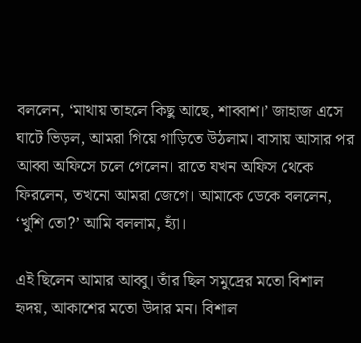বললেন, ‘মাথায় তাহলে কিছু আছে, শাব্বাশ।’ জাহাজ এসে ঘাটে ভিড়ল, আমরা গিয়ে গাড়িতে উঠলাম। বাসায় আসার পর আব্বা অফিসে চলে গেলেন। রাতে যখন অফিস থেকে ফিরলেন, তখনো আমরা জেগে। আমাকে ডেকে বললেন, ‘খুশি তো?’ আমি বললাম, হ্যাঁ।

এই ছিলেন আমার আব্বু। তাঁর ছিল সমুদ্রের মতো বিশাল হৃদয়, আকাশের মতো উদার মন। বিশাল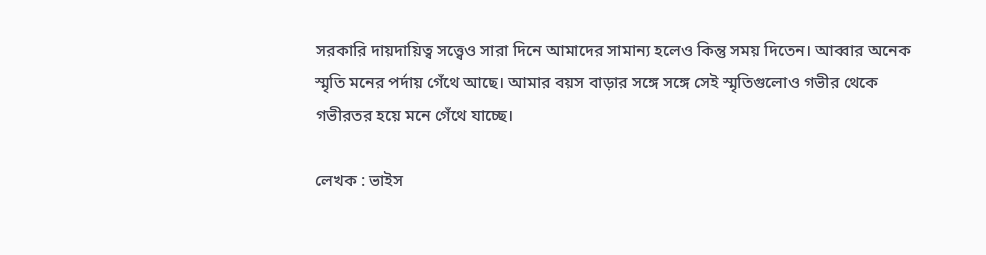সরকারি দায়দায়িত্ব সত্ত্বেও সারা দিনে আমাদের সামান্য হলেও কিন্তু সময় দিতেন। আব্বার অনেক স্মৃতি মনের পর্দায় গেঁথে আছে। আমার বয়স বাড়ার সঙ্গে সঙ্গে সেই স্মৃতিগুলোও গভীর থেকে গভীরতর হয়ে মনে গেঁথে যাচ্ছে।

লেখক : ভাইস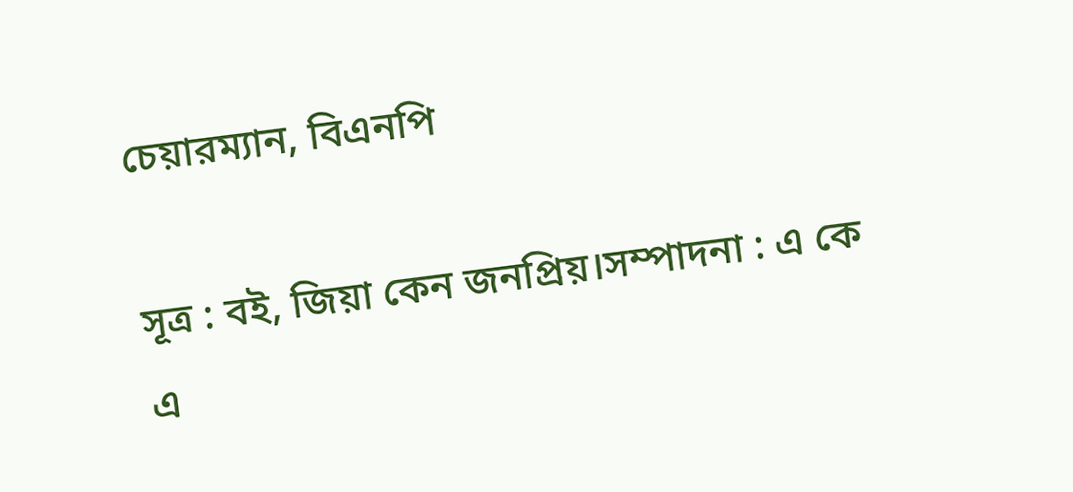চেয়ারম্যান, বিএনপি

সূত্র : বই, জিয়া কেন জনপ্রিয়।সম্পাদনা : এ কে এ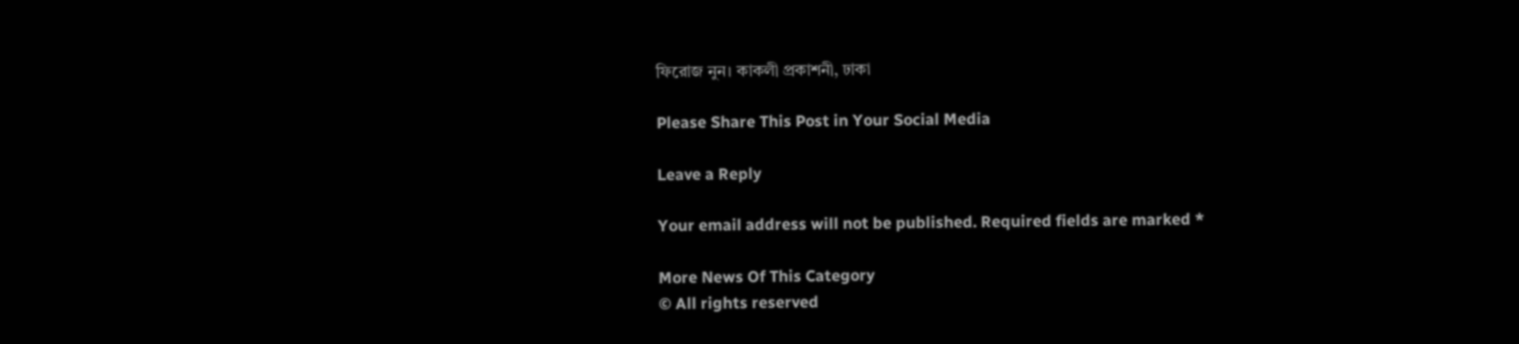ফিরোজ নুন। কাকলী প্রকাশনী, ঢাকা

Please Share This Post in Your Social Media

Leave a Reply

Your email address will not be published. Required fields are marked *

More News Of This Category
© All rights reserved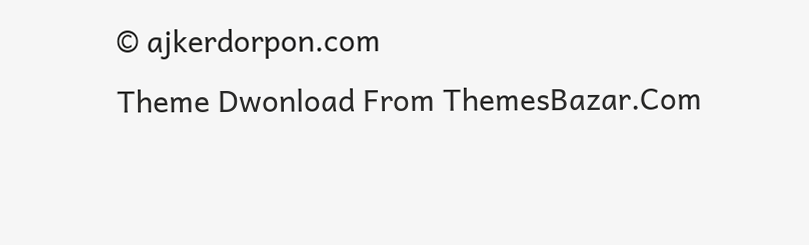© ajkerdorpon.com
Theme Dwonload From ThemesBazar.Com